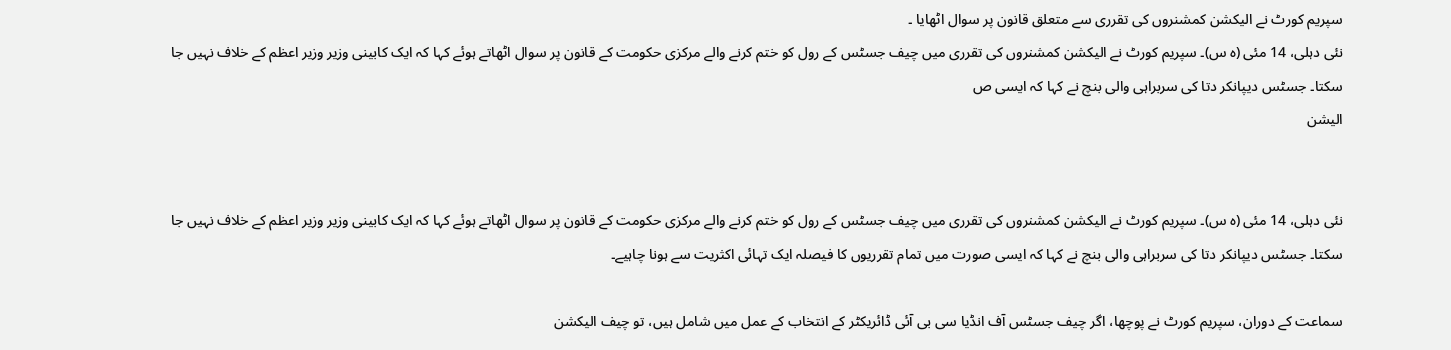سپریم کورٹ نے الیکشن کمشنروں کی تقرری سے متعلق قانون پر سوال اٹھایا ۔
نئی دہلی، 14 مئی (ہ س)۔ سپریم کورٹ نے الیکشن کمشنروں کی تقرری میں چیف جسٹس کے رول کو ختم کرنے والے مرکزی حکومت کے قانون پر سوال اٹھاتے ہوئے کہا کہ ایک کابینی وزیر وزیر اعظم کے خلاف نہیں جا سکتا۔ جسٹس دیپانکر دتا کی سربراہی والی بنچ نے کہا کہ ایسی ص
الیشن


نئی دہلی، 14 مئی (ہ س)۔ سپریم کورٹ نے الیکشن کمشنروں کی تقرری میں چیف جسٹس کے رول کو ختم کرنے والے مرکزی حکومت کے قانون پر سوال اٹھاتے ہوئے کہا کہ ایک کابینی وزیر وزیر اعظم کے خلاف نہیں جا سکتا۔ جسٹس دیپانکر دتا کی سربراہی والی بنچ نے کہا کہ ایسی صورت میں تمام تقرریوں کا فیصلہ ایک تہائی اکثریت سے ہونا چاہیے۔

سماعت کے دوران، سپریم کورٹ نے پوچھا، اگر چیف جسٹس آف انڈیا سی بی آئی ڈائریکٹر کے انتخاب کے عمل میں شامل ہیں، تو چیف الیکشن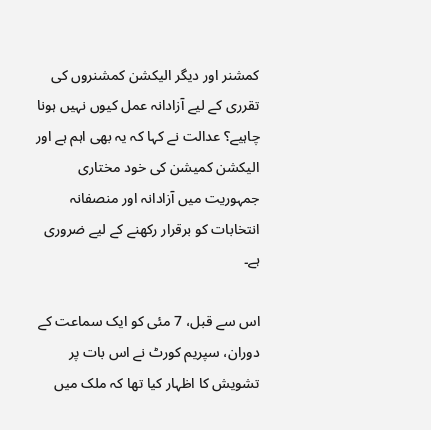کمشنر اور دیگر الیکشن کمشنروں کی تقرری کے لیے آزادانہ عمل کیوں نہیں ہونا چاہیے؟ عدالت نے کہا کہ یہ بھی اہم ہے اور الیکشن کمیشن کی خود مختاری جمہوریت میں آزادانہ اور منصفانہ انتخابات کو برقرار رکھنے کے لیے ضروری ہے۔

اس سے قبل، 7 مئی کو ایک سماعت کے دوران، سپریم کورٹ نے اس بات پر تشویش کا اظہار کیا تھا کہ ملک میں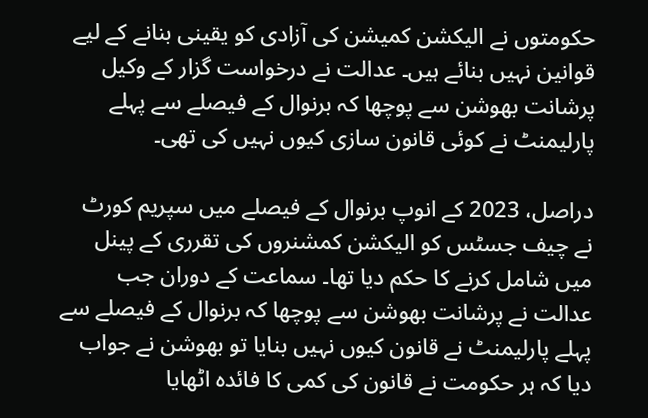حکومتوں نے الیکشن کمیشن کی آزادی کو یقینی بنانے کے لیے قوانین نہیں بنائے ہیں۔ عدالت نے درخواست گزار کے وکیل پرشانت بھوشن سے پوچھا کہ برنوال کے فیصلے سے پہلے پارلیمنٹ نے کوئی قانون سازی کیوں نہیں کی تھی۔

دراصل، 2023 کے انوپ برنوال کے فیصلے میں سپریم کورٹ نے چیف جسٹس کو الیکشن کمشنروں کی تقرری کے پینل میں شامل کرنے کا حکم دیا تھا۔ سماعت کے دوران جب عدالت نے پرشانت بھوشن سے پوچھا کہ برنوال کے فیصلے سے پہلے پارلیمنٹ نے قانون کیوں نہیں بنایا تو بھوشن نے جواب دیا کہ ہر حکومت نے قانون کی کمی کا فائدہ اٹھایا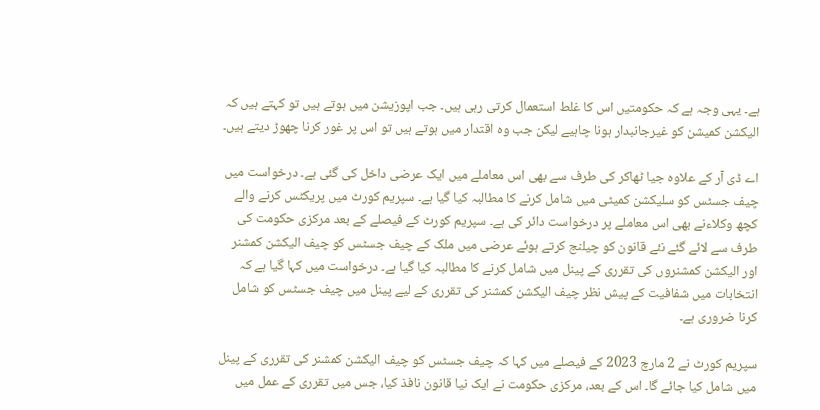ہے۔ یہی وجہ ہے کہ حکومتیں اس کا غلط استعمال کرتی رہی ہیں۔ جب اپوزیشن میں ہوتے ہیں تو کہتے ہیں کہ الیکشن کمیشن کو غیرجانبدار ہونا چاہیے لیکن جب وہ اقتدار میں ہوتے ہیں تو اس پر غور کرنا چھوڑ دیتے ہیں۔

اے ڈی آر کے علاوہ جیا ٹھاکر کی طرف سے بھی اس معاملے میں ایک عرضی داخل کی گئی ہے۔ درخواست میں چیف جسٹس کو سلیکشن کمیٹی میں شامل کرنے کا مطالبہ کیا گیا ہے۔ سپریم کورٹ میں پریکٹس کرنے والے کچھ وکلاءنے بھی اس معاملے پر درخواست دائر کی ہے۔ سپریم کورٹ کے فیصلے کے بعد مرکزی حکومت کی طرف سے لائے گئے نئے قانون کو چیلنج کرتے ہوئے عرضی میں ملک کے چیف جسٹس کو چیف الیکشن کمشنر اور الیکشن کمشنروں کی تقرری کے پینل میں شامل کرنے کا مطالبہ کیا گیا ہے۔ درخواست میں کہا گیا ہے کہ انتخابات میں شفافیت کے پیش نظر چیف الیکشن کمشنر کی تقرری کے لیے پینل میں چیف جسٹس کو شامل کرنا ضروری ہے۔

سپریم کورٹ نے 2 مارچ 2023 کے فیصلے میں کہا کہ چیف جسٹس کو چیف الیکشن کمشنر کی تقرری کے پینل میں شامل کیا جائے گا۔ اس کے بعد، مرکزی حکومت نے ایک نیا قانون نافذ کیا، جس میں تقرری کے عمل میں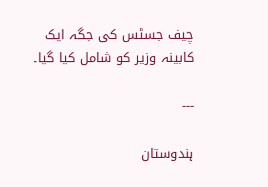چیف جسٹس کی جگہ ایک کابینہ وزیر کو شامل کیا گیا۔

---

ہندوستان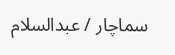سماچار / عبدالسلام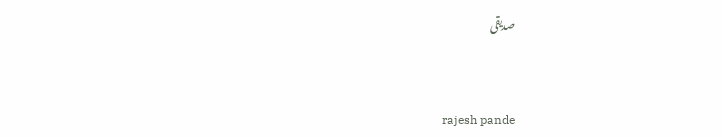صدیقی


 rajesh pande